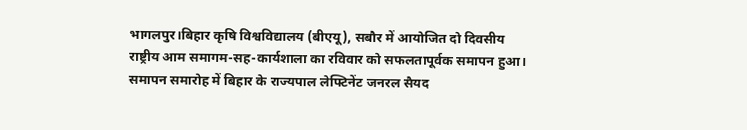भागलपुर।बिहार कृषि विश्वविद्यालय (बीएयू), सबौर में आयोजित दो दिवसीय राष्ट्रीय आम समागम-सह-कार्यशाला का रविवार को सफलतापूर्वक समापन हुआ। समापन समारोह में बिहार के राज्यपाल लेफ्टिनेंट जनरल सैयद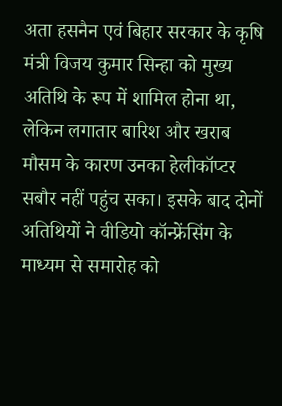अता हसनैन एवं बिहार सरकार के कृषि मंत्री विजय कुमार सिन्हा को मुख्य अतिथि के रूप में शामिल होना था, लेकिन लगातार बारिश और खराब मौसम के कारण उनका हेलीकॉप्टर सबौर नहीं पहुंच सका। इसके बाद दोनों अतिथियों ने वीडियो कॉन्फ्रेंसिंग के माध्यम से समारोह को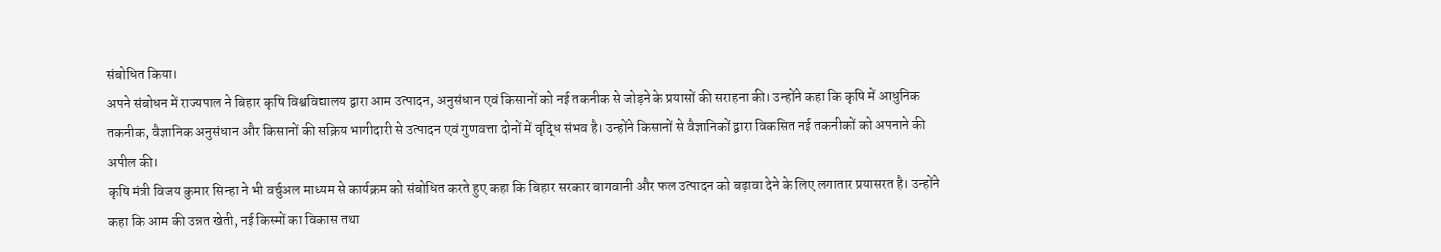संबोधित किया।
अपने संबोधन में राज्यपाल ने बिहार कृषि विश्वविद्यालय द्वारा आम उत्पादन, अनुसंधान एवं किसानों को नई तकनीक से जोड़ने के प्रयासों की सराहना की। उन्होंने कहा कि कृषि में आधुनिक तकनीक, वैज्ञानिक अनुसंधान और किसानों की सक्रिय भागीदारी से उत्पादन एवं गुणवत्ता दोनों में वृद्धि संभव है। उन्होंने किसानों से वैज्ञानिकों द्वारा विकसित नई तकनीकों को अपनाने की अपील की।
कृषि मंत्री विजय कुमार सिन्हा ने भी वर्चुअल माध्यम से कार्यक्रम को संबोधित करते हुए कहा कि बिहार सरकार बागवानी और फल उत्पादन को बढ़ावा देने के लिए लगातार प्रयासरत है। उन्होंने कहा कि आम की उन्नत खेती, नई किस्मों का विकास तथा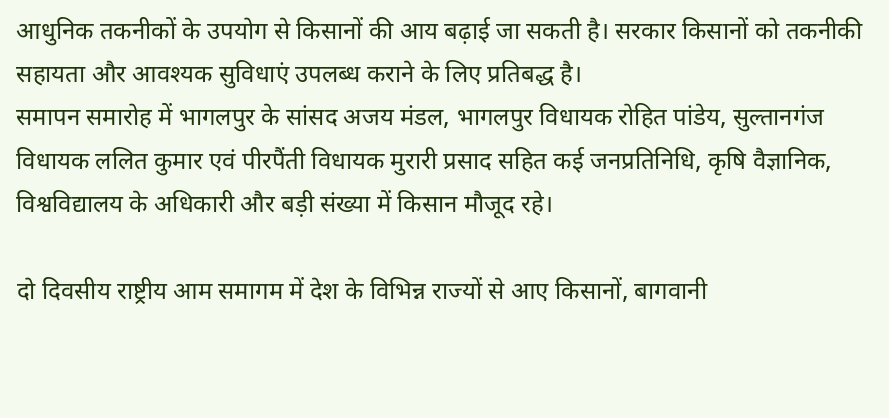आधुनिक तकनीकों के उपयोग से किसानों की आय बढ़ाई जा सकती है। सरकार किसानों को तकनीकी सहायता और आवश्यक सुविधाएं उपलब्ध कराने के लिए प्रतिबद्ध है।
समापन समारोह में भागलपुर के सांसद अजय मंडल, भागलपुर विधायक रोहित पांडेय, सुल्तानगंज विधायक ललित कुमार एवं पीरपैंती विधायक मुरारी प्रसाद सहित कई जनप्रतिनिधि, कृषि वैज्ञानिक, विश्वविद्यालय के अधिकारी और बड़ी संख्या में किसान मौजूद रहे।

दो दिवसीय राष्ट्रीय आम समागम में देश के विभिन्न राज्यों से आए किसानों, बागवानी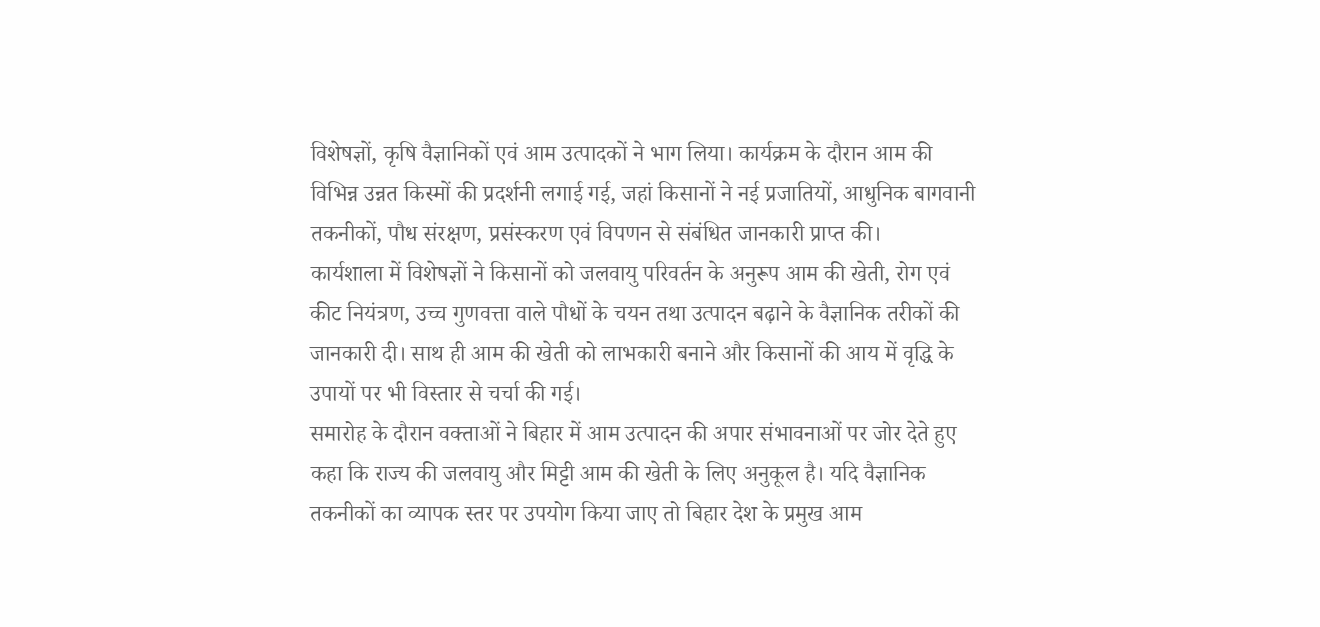विशेषज्ञों, कृषि वैज्ञानिकों एवं आम उत्पादकों ने भाग लिया। कार्यक्रम के दौरान आम की विभिन्न उन्नत किस्मों की प्रदर्शनी लगाई गई, जहां किसानों ने नई प्रजातियों, आधुनिक बागवानी तकनीकों, पौध संरक्षण, प्रसंस्करण एवं विपणन से संबंधित जानकारी प्राप्त की।
कार्यशाला में विशेषज्ञों ने किसानों को जलवायु परिवर्तन के अनुरूप आम की खेती, रोग एवं कीट नियंत्रण, उच्च गुणवत्ता वाले पौधों के चयन तथा उत्पादन बढ़ाने के वैज्ञानिक तरीकों की जानकारी दी। साथ ही आम की खेती को लाभकारी बनाने और किसानों की आय में वृद्धि के उपायों पर भी विस्तार से चर्चा की गई।
समारोह के दौरान वक्ताओं ने बिहार में आम उत्पादन की अपार संभावनाओं पर जोर देते हुए कहा कि राज्य की जलवायु और मिट्टी आम की खेती के लिए अनुकूल है। यदि वैज्ञानिक तकनीकों का व्यापक स्तर पर उपयोग किया जाए तो बिहार देश के प्रमुख आम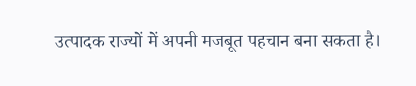उत्पादक राज्यों में अपनी मजबूत पहचान बना सकता है।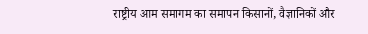राष्ट्रीय आम समागम का समापन किसानों, वैज्ञानिकों और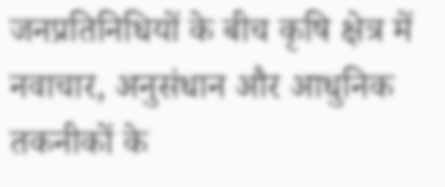जनप्रतिनिधियों के बीच कृषि क्षेत्र में नवाचार, अनुसंधान और आधुनिक तकनीकों के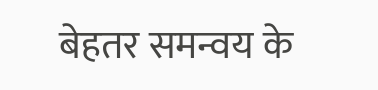बेहतर समन्वय के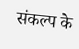संकल्प के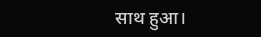साथ हुआ।